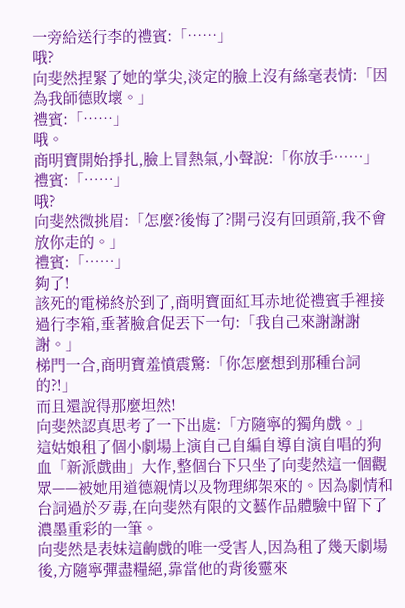一旁給送行李的禮賓:「……」
哦?
向斐然捏緊了她的掌尖,淡定的臉上沒有絲毫表情:「因為我師德敗壞。」
禮賓:「……」
哦。
商明寶開始掙扎,臉上冒熱氣,小聲說:「你放手……」
禮賓:「……」
哦?
向斐然微挑眉:「怎麼?後悔了?開弓沒有回頭箭,我不會放你走的。」
禮賓:「……」
夠了!
該死的電梯終於到了,商明寶面紅耳赤地從禮賓手裡接過行李箱,垂著臉倉促丟下一句:「我自己來謝謝謝謝。」
梯門一合,商明寶羞憤震驚:「你怎麼想到那種台詞的?!」
而且還說得那麼坦然!
向斐然認真思考了一下出處:「方隨寧的獨角戲。」
這姑娘租了個小劇場上演自己自編自導自演自唱的狗血「新派戲曲」大作,整個台下只坐了向斐然這一個觀眾——被她用道德親情以及物理綁架來的。因為劇情和台詞過於歹毒,在向斐然有限的文藝作品體驗中留下了濃墨重彩的一筆。
向斐然是表妹這齣戲的唯一受害人,因為租了幾天劇場後,方隨寧彈盡糧絕,靠當他的背後靈來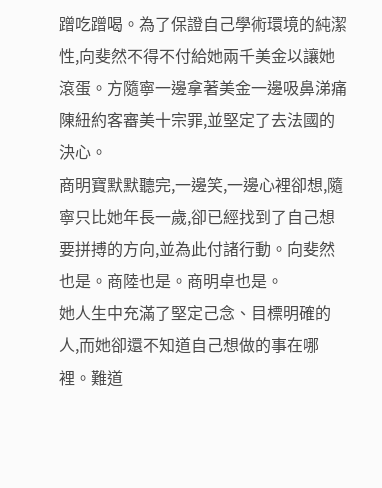蹭吃蹭喝。為了保證自己學術環境的純潔性,向斐然不得不付給她兩千美金以讓她滾蛋。方隨寧一邊拿著美金一邊吸鼻涕痛陳紐約客審美十宗罪,並堅定了去法國的決心。
商明寶默默聽完,一邊笑,一邊心裡卻想,隨寧只比她年長一歲,卻已經找到了自己想要拼搏的方向,並為此付諸行動。向斐然也是。商陸也是。商明卓也是。
她人生中充滿了堅定己念、目標明確的人,而她卻還不知道自己想做的事在哪裡。難道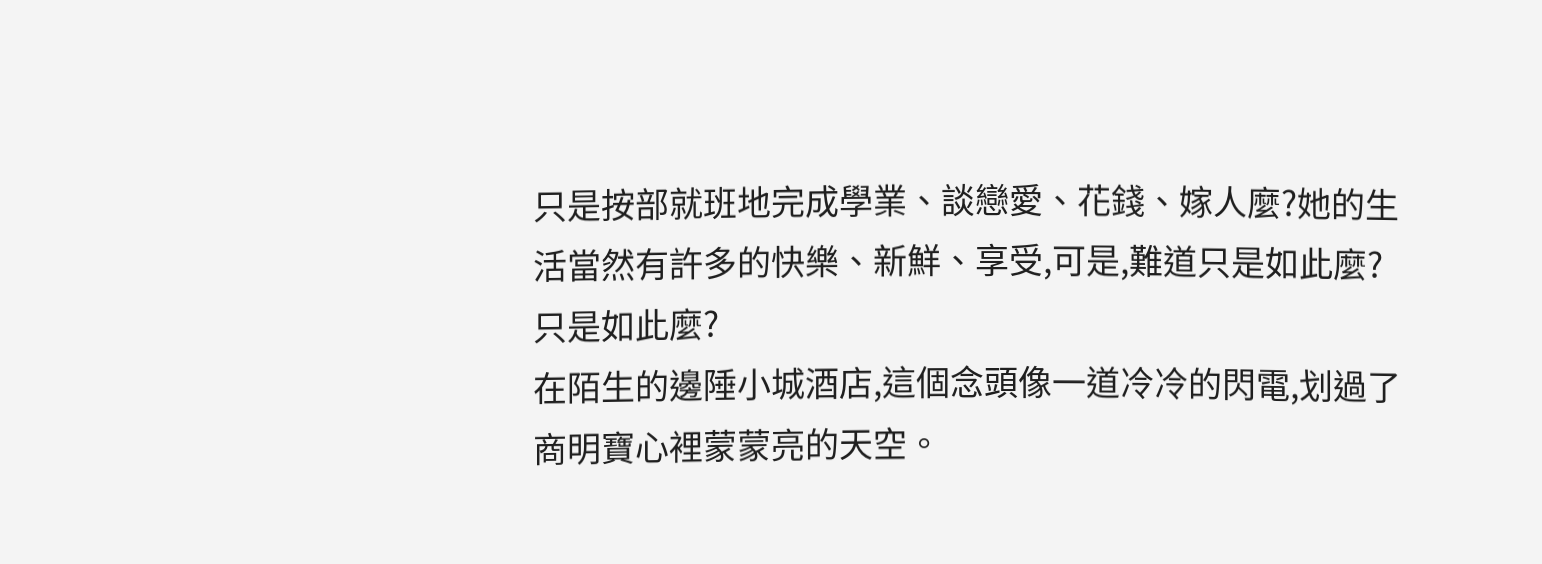只是按部就班地完成學業、談戀愛、花錢、嫁人麼?她的生活當然有許多的快樂、新鮮、享受,可是,難道只是如此麼?
只是如此麼?
在陌生的邊陲小城酒店,這個念頭像一道冷冷的閃電,划過了商明寶心裡蒙蒙亮的天空。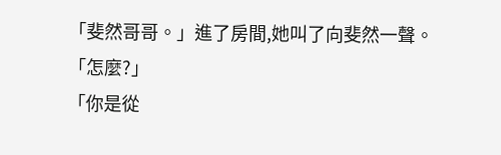「斐然哥哥。」進了房間,她叫了向斐然一聲。
「怎麼?」
「你是從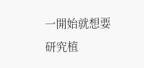一開始就想要研究植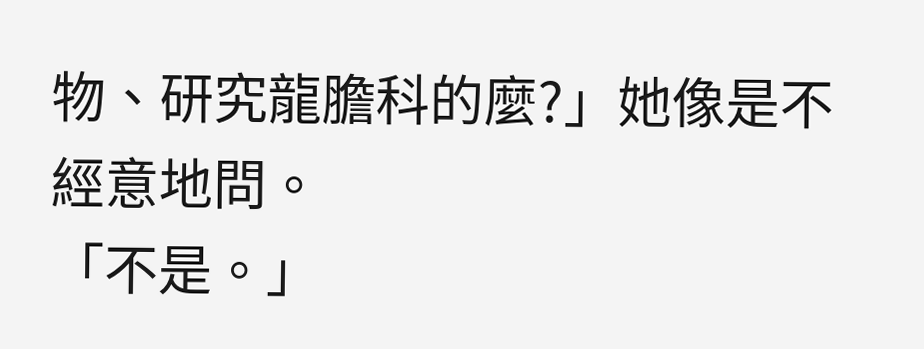物、研究龍膽科的麼?」她像是不經意地問。
「不是。」